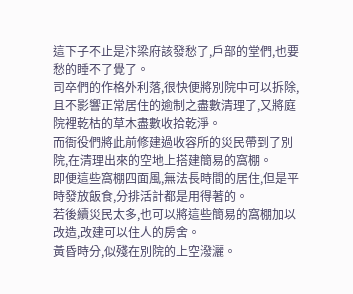這下子不止是汴梁府該發愁了,戶部的堂們,也要愁的睡不了覺了。
司卒們的作格外利落,很快便將別院中可以拆除,且不影響正常居住的逾制之盡數清理了,又將庭院裡乾枯的草木盡數收拾乾淨。
而衙役們將此前修建過收容所的災民帶到了別院,在清理出來的空地上搭建簡易的窩棚。
即便這些窩棚四面風,無法長時間的居住,但是平時發放飯食,分排活計都是用得著的。
若後續災民太多,也可以將這些簡易的窩棚加以改造,改建可以住人的房舍。
黃昏時分,似殘在別院的上空潑灑。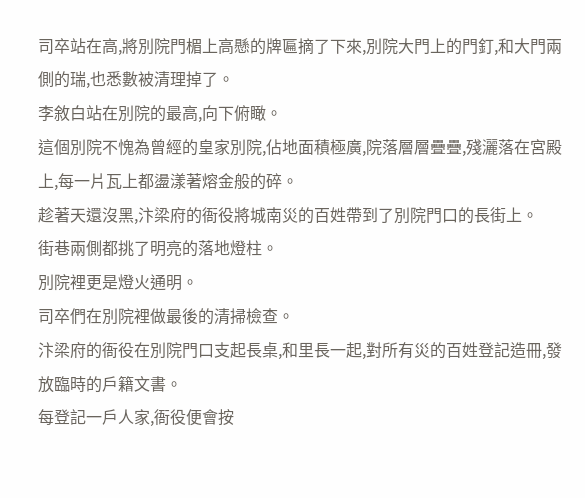司卒站在高,將別院門楣上高懸的牌匾摘了下來,別院大門上的門釘,和大門兩側的瑞,也悉數被清理掉了。
李敘白站在別院的最高,向下俯瞰。
這個別院不愧為曾經的皇家別院,佔地面積極廣,院落層層疊疊,殘灑落在宮殿上,每一片瓦上都盪漾著熔金般的碎。
趁著天還沒黑,汴梁府的衙役將城南災的百姓帶到了別院門口的長街上。
街巷兩側都挑了明亮的落地燈柱。
別院裡更是燈火通明。
司卒們在別院裡做最後的清掃檢查。
汴梁府的衙役在別院門口支起長桌,和里長一起,對所有災的百姓登記造冊,發放臨時的戶籍文書。
每登記一戶人家,衙役便會按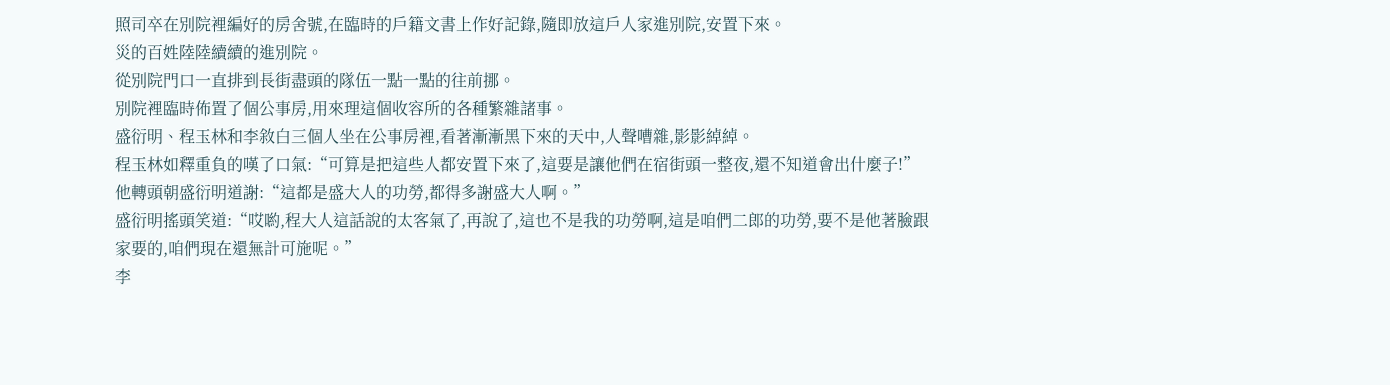照司卒在別院裡編好的房舍號,在臨時的戶籍文書上作好記錄,隨即放這戶人家進別院,安置下來。
災的百姓陸陸續續的進別院。
從別院門口一直排到長街盡頭的隊伍一點一點的往前挪。
別院裡臨時佈置了個公事房,用來理這個收容所的各種繁雜諸事。
盛衍明、程玉林和李敘白三個人坐在公事房裡,看著漸漸黑下來的天中,人聲嘈雜,影影綽綽。
程玉林如釋重負的嘆了口氣:“可算是把這些人都安置下來了,這要是讓他們在宿街頭一整夜,還不知道會出什麼子!”他轉頭朝盛衍明道謝:“這都是盛大人的功勞,都得多謝盛大人啊。”
盛衍明搖頭笑道:“哎喲,程大人這話說的太客氣了,再說了,這也不是我的功勞啊,這是咱們二郎的功勞,要不是他著臉跟家要的,咱們現在還無計可施呢。”
李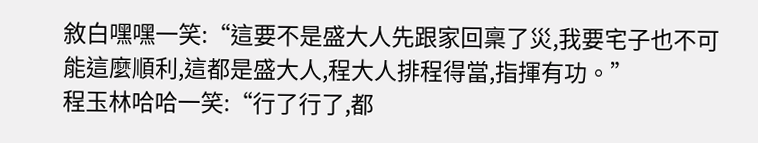敘白嘿嘿一笑:“這要不是盛大人先跟家回稟了災,我要宅子也不可能這麼順利,這都是盛大人,程大人排程得當,指揮有功。”
程玉林哈哈一笑:“行了行了,都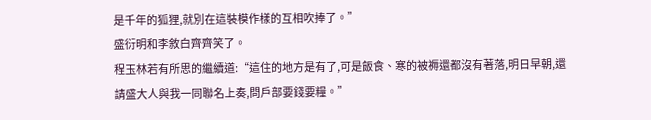是千年的狐狸,就別在這裝模作樣的互相吹捧了。”
盛衍明和李敘白齊齊笑了。
程玉林若有所思的繼續道:“這住的地方是有了,可是飯食、寒的被褥還都沒有著落,明日早朝,還請盛大人與我一同聯名上奏,問戶部要錢要糧。”